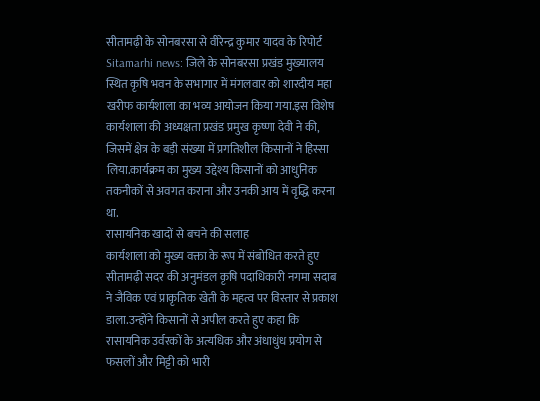सीतामढ़ी के सोनबरसा से वीरेन्द्र कुमार यादव के रिपोर्ट
Sitamarhi news: जिले के सोनबरसा प्रखंड मुख्यालय स्थित कृषि भवन के सभागार में मंगलवार को शारदीय महा खरीफ कार्यशाला का भव्य आयोजन किया गया.इस विशेष कार्यशाला की अध्यक्षता प्रखंड प्रमुख कृष्णा देवी ने की, जिसमें क्षेत्र के बड़ी संख्या में प्रगतिशील किसानों ने हिस्सा लिया.कार्यक्रम का मुख्य उद्देश्य किसानों को आधुनिक तकनीकों से अवगत कराना और उनकी आय में वृद्धि करना था.
रासायनिक खादों से बचने की सलाह
कार्यशाला को मुख्य वक्ता के रूप में संबोधित करते हुए सीतामढ़ी सदर की अनुमंडल कृषि पदाधिकारी नगमा सदाब ने जैविक एवं प्राकृतिक खेती के महत्व पर विस्तार से प्रकाश डाला.उन्होंने किसानों से अपील करते हुए कहा कि रासायनिक उर्वरकों के अत्यधिक और अंधाधुंध प्रयोग से फसलों और मिट्टी को भारी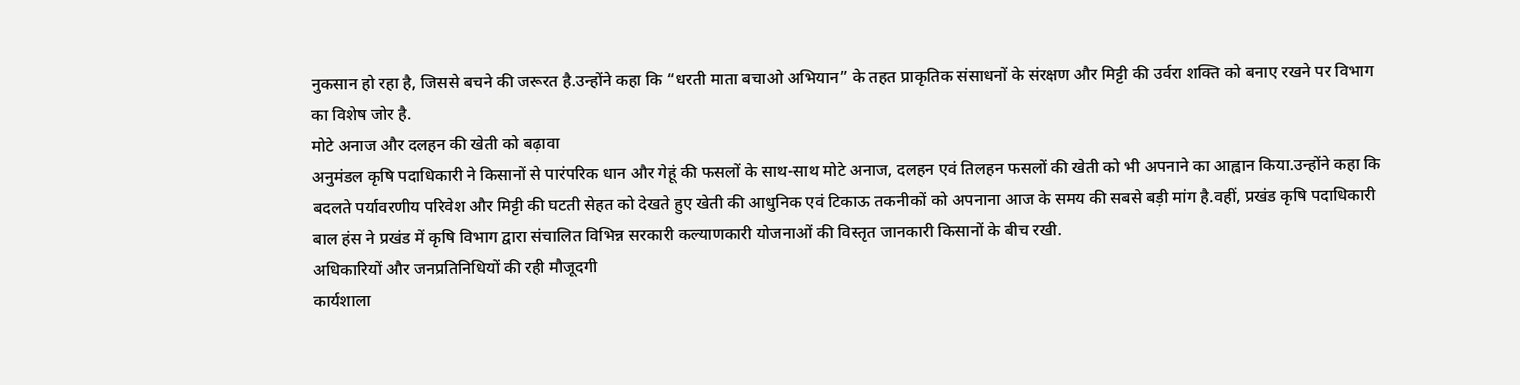नुकसान हो रहा है, जिससे बचने की जरूरत है.उन्होंने कहा कि “धरती माता बचाओ अभियान” के तहत प्राकृतिक संसाधनों के संरक्षण और मिट्टी की उर्वरा शक्ति को बनाए रखने पर विभाग का विशेष जोर है.
मोटे अनाज और दलहन की खेती को बढ़ावा
अनुमंडल कृषि पदाधिकारी ने किसानों से पारंपरिक धान और गेहूं की फसलों के साथ-साथ मोटे अनाज, दलहन एवं तिलहन फसलों की खेती को भी अपनाने का आह्वान किया.उन्होंने कहा कि बदलते पर्यावरणीय परिवेश और मिट्टी की घटती सेहत को देखते हुए खेती की आधुनिक एवं टिकाऊ तकनीकों को अपनाना आज के समय की सबसे बड़ी मांग है.वहीं, प्रखंड कृषि पदाधिकारी बाल हंस ने प्रखंड में कृषि विभाग द्वारा संचालित विभिन्न सरकारी कल्याणकारी योजनाओं की विस्तृत जानकारी किसानों के बीच रखी.
अधिकारियों और जनप्रतिनिधियों की रही मौजूदगी
कार्यशाला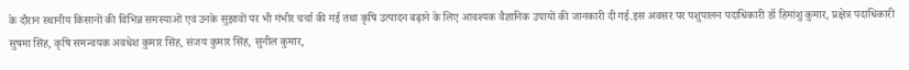के दौरान स्थानीय किसानों की विभिन्न समस्याओं एवं उनके सुझावों पर भी गंभीर चर्चा की गई तथा कृषि उत्पादन बढ़ाने के लिए आवश्यक वैज्ञानिक उपायों की जानकारी दी गई.इस अवसर पर पशुपालन पदाधिकारी डॉ हिमांशु कुमार, प्रक्षेत्र पदाधिकारी सुषमा सिंह, कृषि समन्वयक अवधेश कुमार सिंह, संजय कुमार सिंह, सुनील कुमार,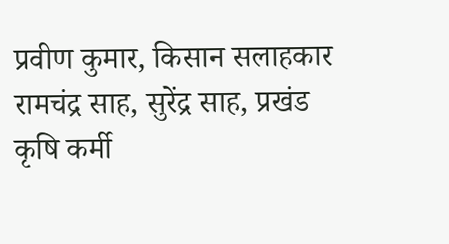प्रवीण कुमार, किसान सलाहकार रामचंद्र साह, सुरेंद्र साह, प्रखंड कृषि कर्मी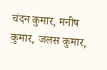चंदन कुमार, मनीष कुमार, जलस कुमार,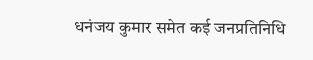धनंजय कुमार समेत कई जनप्रतिनिधि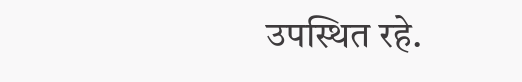उपस्थित रहे.